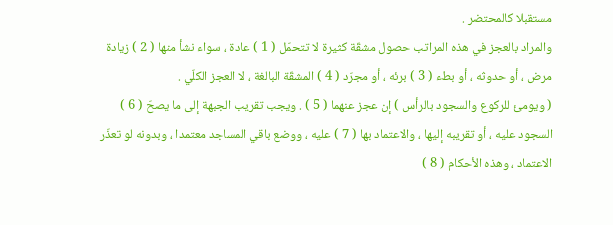مستقبلا كالمحتضر .
والمراد بالعجز في هذه المراتب حصول مشقّة كثيرة لا تتحمّل ( 1 ) عادة ، سواء نشأ منها ( 2 ) زيادة مرض ، أو حدوثه ، أو بطء ( 3 ) برئه ، أو مجرّد ( 4 ) المشقّة البالغة ، لا العجز الكلّي .
( ويومئ للركوع والسجود بالرأس ) إن عجز عنهما ( 5 ) . ويجب تقريب الجبهة إلى ما يصحّ ( 6 ) السجود عليه ، أو تقريبه إليها ، والاعتماد بها ( 7 ) عليه ، ووضع باقي المساجد معتمدا ، وبدونه لو تعذّر الاعتماد ، وهذه الأحكام ( 8 )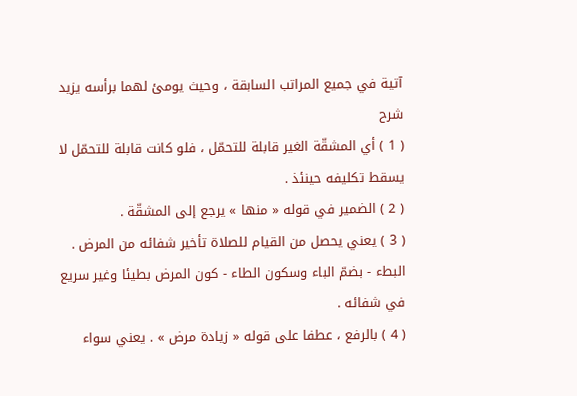آتية في جميع المراتب السابقة ، وحيث يومئ لهما برأسه يزيد
شرح
( 1 ) أي المشقّة الغير قابلة للتحمّل ، فلو كانت قابلة للتحمّل لا يسقط تكليفه حينئذ .
( 2 ) الضمير في قوله « منها » يرجع إلى المشقّة .
( 3 ) يعني يحصل من القيام للصلاة تأخير شفائه من المرض . البطء - بضمّ الباء وسكون الطاء - كون المرض بطيئا وغير سريع في شفائه .
( 4 ) بالرفع ، عطفا على قوله « زيادة مرض » . يعني سواء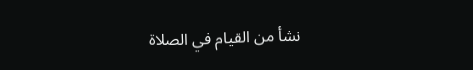نشأ من القيام في الصلاة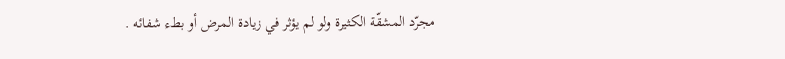مجرّد المشقّة الكثيرة ولو لم يؤثر في زيادة المرض أو بطء شفائه .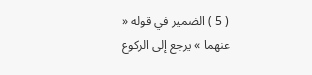( 5 ) الضمير في قوله « عنهما » يرجع إلى الركوع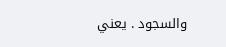والسجود . يعني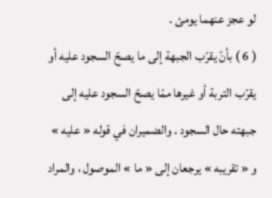لو عجز عنهما يومئ .
( 6 ) بأنّ يقرّب الجبهة إلى ما يصحّ السجود عليه أو يقرّب التربة أو غيرها ممّا يصحّ السجود عليه إلى جبهته حال السجود . والضميران في قوله « عليه » و « تقريبه » يرجعان إلى « ما » الموصول ، والمراد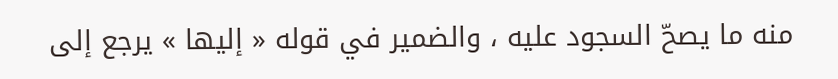منه ما يصحّ السجود عليه ، والضمير في قوله « إليها » يرجع إلى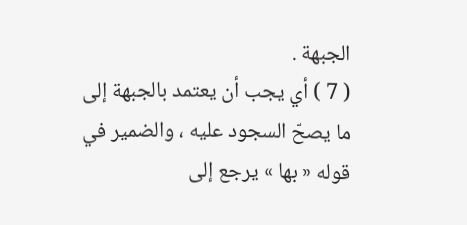الجبهة .
( 7 ) أي يجب أن يعتمد بالجبهة إلى ما يصحّ السجود عليه ، والضمير في قوله « بها » يرجع إلى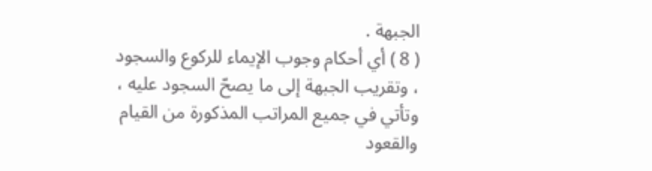الجبهة .
( 8 ) أي أحكام وجوب الإيماء للركوع والسجود ، وتقريب الجبهة إلى ما يصحّ السجود عليه ، وتأتي في جميع المراتب المذكورة من القيام والقعود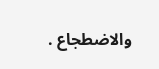والاضطجاع .